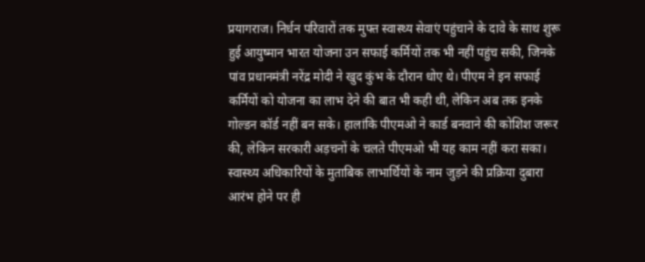प्रयागराज। निर्धन परिवारों तक मुफ्त स्वास्थ्य सेवाएं पहुंचाने के दावे के साथ शुरू हुई आयुष्मान भारत योजना उन सफाई कर्मियों तक भी नहीं पहुंच सकी, जिनके पांव प्रधानमंत्री नरेंद्र मोदी ने खुद कुंभ के दौरान धोए थे। पीएम ने इन सफाई कर्मियों को योजना का लाभ देने की बात भी कही थी, लेकिन अब तक इनके गोल्डन कॉर्ड नहीं बन सके। हालांकि पीएमओ ने कार्ड बनवाने की कोशिश जरूर की, लेकिन सरकारी अड़चनों के चलते पीएमओ भी यह काम नहीं करा सका। स्वास्थ्य अधिकारियों के मुताबिक लाभार्थियों के नाम जुड़ने की प्रक्रिया दुबारा आरंभ होने पर ही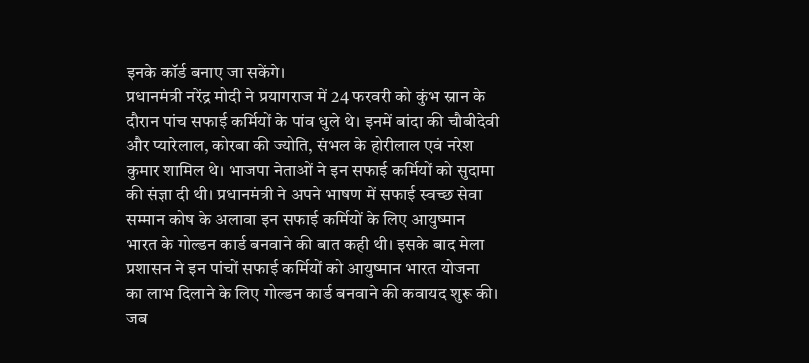इनके कॉर्ड बनाए जा सकेंगे।
प्रधानमंत्री नरेंद्र मोदी ने प्रयागराज में 24 फरवरी को कुंभ स्नान के दौरान पांच सफाई कर्मियों के पांव धुले थे। इनमें बांदा की चौबीदेवी और प्यारेलाल, कोरबा की ज्योति, संभल के होरीलाल एवं नरेश कुमार शामिल थे। भाजपा नेताओं ने इन सफाई कर्मियों को सुदामा की संज्ञा दी थी। प्रधानमंत्री ने अपने भाषण में सफाई स्वच्छ सेवा सम्मान कोष के अलावा इन सफाई कर्मियों के लिए आयुष्मान भारत के गोल्डन कार्ड बनवाने की बात कही थी। इसके बाद मेला प्रशासन ने इन पांचों सफाई कर्मियों को आयुष्मान भारत योजना का लाभ दिलाने के लिए गोल्डन कार्ड बनवाने की कवायद शुरू की। जब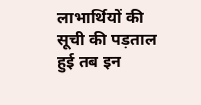लाभार्थियों की सूची की पड़ताल हुई तब इन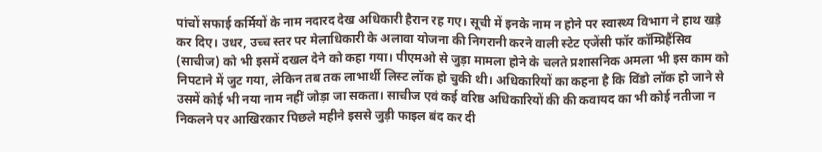पांचों सफाई कर्मियों के नाम नदारद देख अधिकारी हैरान रह गए। सूची में इनके नाम न होने पर स्वास्थ्य विभाग ने हाथ खड़े कर दिए। उधर, उच्च स्तर पर मेलाधिकारी के अलावा योजना की निगरानी करने वाली स्टेट एजेंसी फॉर कॉम्प्रिहैंसिव (साचीज) को भी इसमें दखल देने को कहा गया। पीएमओ से जुड़ा मामला होने के चलते प्रशासनिक अमला भी इस काम को निपटाने में जुट गया, लेकिन तब तक लाभार्थी लिस्ट लॉक हो चुकी थी। अधिकारियों का कहना है कि विंडो लॉक हो जाने से उसमें कोई भी नया नाम नहीं जोड़ा जा सकता। साचीज एवं कई वरिष्ठ अधिकारियों की की कवायद का भी कोई नतीजा न निकलने पर आखिरकार पिछले महीने इससे जुड़ी फाइल बंद कर दी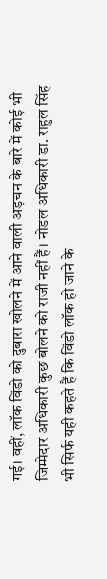गई। वहीं, लॉक विंडो को दुबारा खोलने में आने वाली अड़चन के बारे में कोई भी जिम्मेदार अधिकारी कुछ बोलने को राजी नहीं हैं। नोडल अधिकारी डा. राहुल सिंह भी सिर्फ यही कहते हैं कि विंडो लॉक हो जाने के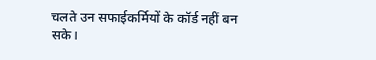चलते उन सफाईकर्मियों के कॉर्ड नहीं बन सके।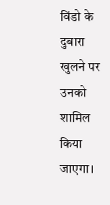विंडो के दुबारा खुलने पर उनको शामिल किया जाएगा।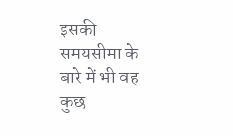इसकी समयसीमा के बारे में भी वह कुछ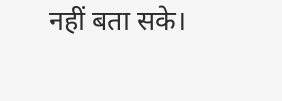नहीं बता सके।